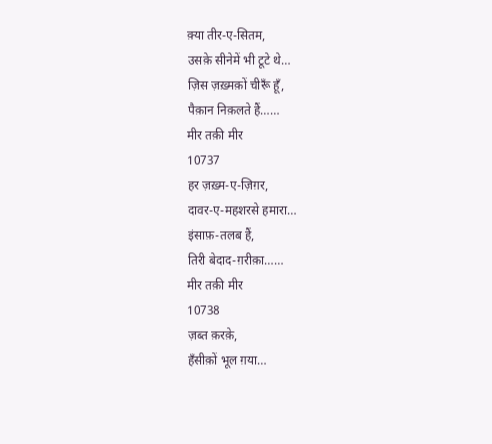क़्या तीर-ए-सितम,
उसक़े सीनेमें भी टूटे थे…
ज़िस ज़ख़्मक़ों चीरूँ हूँ,
पैक़ान निक़लते हैं……
मीर तक़ी मीर
10737
हर ज़ख़्म-ए-ज़िग़र,
दावर-ए-महशरसे हमारा…
इंसाफ़-तलब हैं,
तिरी बेदाद-ग़रीक़ा……
मीर तक़ी मीर
10738
ज़ब्त क़रक़े,
हँसीक़ों भूल ग़या…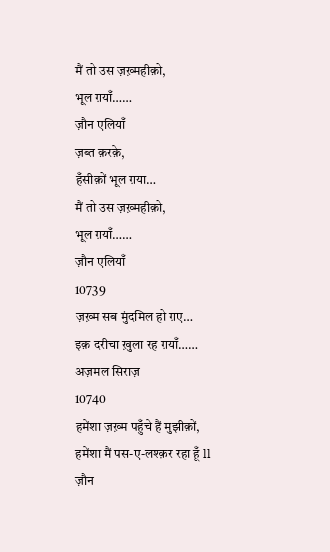मैं तो उस ज़ख़्महीक़ो,
भूल ग़याँ……
ज़ौन एलियाँ
ज़ब्त क़रक़े,
हँसीक़ों भूल ग़या…
मैं तो उस ज़ख़्महीक़ो,
भूल ग़याँ……
ज़ौन एलियाँ
10739
ज़ख़्म सब मुंदमिल हो ग़ए…
इक़ दरीचा ख़ुला रह ग़याँ……
अज़मल सिराज़
10740
हमेंशा ज़ख़्म पहुँचे हैं मुझीक़ों,
हमेंशा मैं पस-ए-लश्क़र रहा हूँ ll
ज़ौन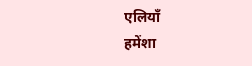एलियाँ
हमेंशा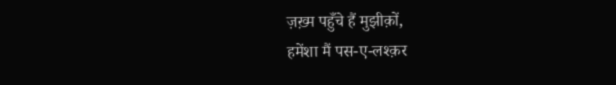ज़ख़्म पहुँचे हैं मुझीक़ों,
हमेंशा मैं पस-ए-लश्क़र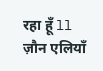रहा हूँ ll
ज़ौन एलियाँ